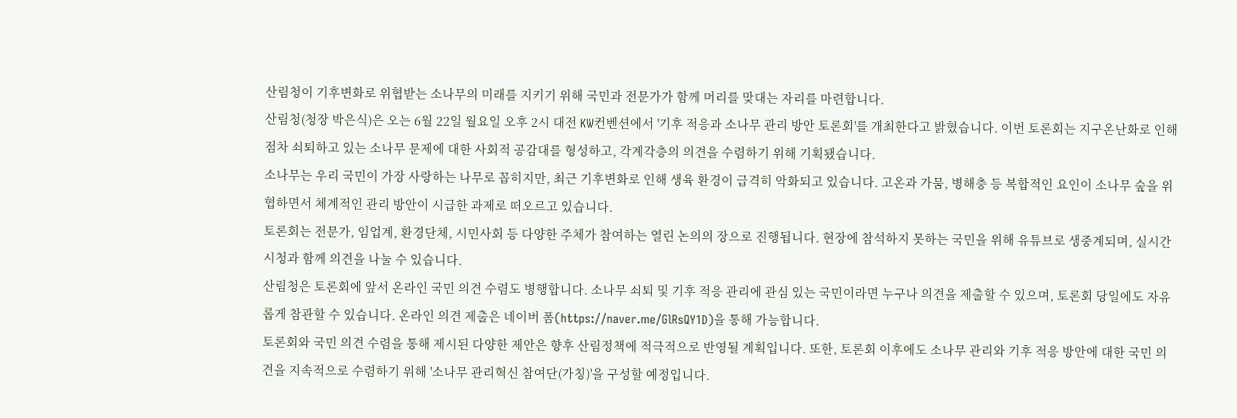산림청이 기후변화로 위협받는 소나무의 미래를 지키기 위해 국민과 전문가가 함께 머리를 맞대는 자리를 마련합니다.
산림청(청장 박은식)은 오는 6월 22일 월요일 오후 2시 대전 KW컨벤션에서 '기후 적응과 소나무 관리 방안 토론회'를 개최한다고 밝혔습니다. 이번 토론회는 지구온난화로 인해 점차 쇠퇴하고 있는 소나무 문제에 대한 사회적 공감대를 형성하고, 각계각층의 의견을 수렴하기 위해 기획됐습니다.
소나무는 우리 국민이 가장 사랑하는 나무로 꼽히지만, 최근 기후변화로 인해 생육 환경이 급격히 악화되고 있습니다. 고온과 가뭄, 병해충 등 복합적인 요인이 소나무 숲을 위협하면서 체계적인 관리 방안이 시급한 과제로 떠오르고 있습니다.
토론회는 전문가, 임업계, 환경단체, 시민사회 등 다양한 주체가 참여하는 열린 논의의 장으로 진행됩니다. 현장에 참석하지 못하는 국민을 위해 유튜브로 생중계되며, 실시간 시청과 함께 의견을 나눌 수 있습니다.
산림청은 토론회에 앞서 온라인 국민 의견 수렴도 병행합니다. 소나무 쇠퇴 및 기후 적응 관리에 관심 있는 국민이라면 누구나 의견을 제출할 수 있으며, 토론회 당일에도 자유롭게 참관할 수 있습니다. 온라인 의견 제출은 네이버 폼(https://naver.me/GlRsQY1D)을 통해 가능합니다.
토론회와 국민 의견 수렴을 통해 제시된 다양한 제안은 향후 산림정책에 적극적으로 반영될 계획입니다. 또한, 토론회 이후에도 소나무 관리와 기후 적응 방안에 대한 국민 의견을 지속적으로 수렴하기 위해 '소나무 관리혁신 참여단(가칭)'을 구성할 예정입니다.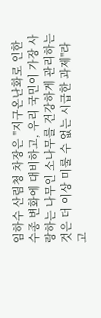임하수 산림청 차장은 "지구온난화로 인한 수종 변화에 대비하고, 우리 국민이 가장 사랑하는 나무인 소나무를 건강하게 관리하는 것은 더 이상 미룰 수 없는 시급한 과제"라고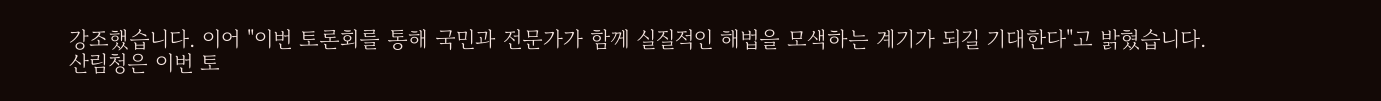강조했습니다. 이어 "이번 토론회를 통해 국민과 전문가가 함께 실질적인 해법을 모색하는 계기가 되길 기대한다"고 밝혔습니다.
산림청은 이번 토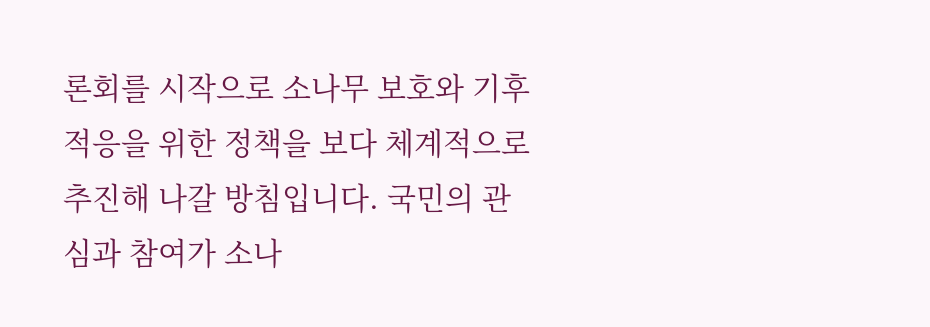론회를 시작으로 소나무 보호와 기후 적응을 위한 정책을 보다 체계적으로 추진해 나갈 방침입니다. 국민의 관심과 참여가 소나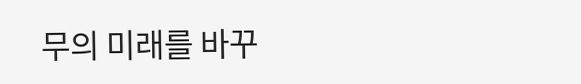무의 미래를 바꾸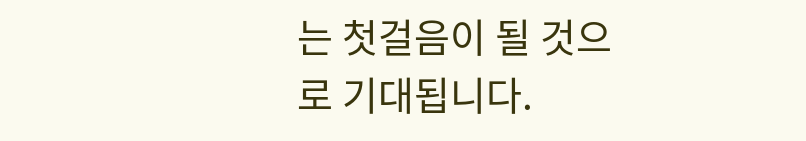는 첫걸음이 될 것으로 기대됩니다.